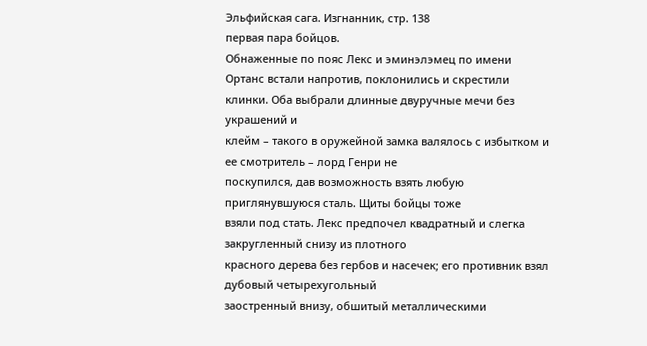Эльфийская сага. Изгнанник, стр. 138
первая пара бойцов.
Обнаженные по пояс Лекс и эминэлэмец по имени Ортанс встали напротив, поклонились и скрестили клинки. Оба выбрали длинные двуручные мечи без украшений и
клейм – такого в оружейной замка валялось с избытком и ее смотритель – лорд Генри не
поскупился, дав возможность взять любую приглянувшуюся сталь. Щиты бойцы тоже
взяли под стать. Лекс предпочел квадратный и слегка закругленный снизу из плотного
красного дерева без гербов и насечек; его противник взял дубовый четырехугольный
заостренный внизу, обшитый металлическими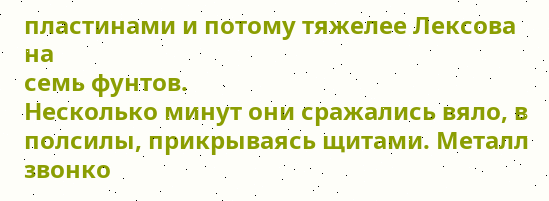пластинами и потому тяжелее Лексова на
семь фунтов.
Несколько минут они сражались вяло, в полсилы, прикрываясь щитами. Металл
звонко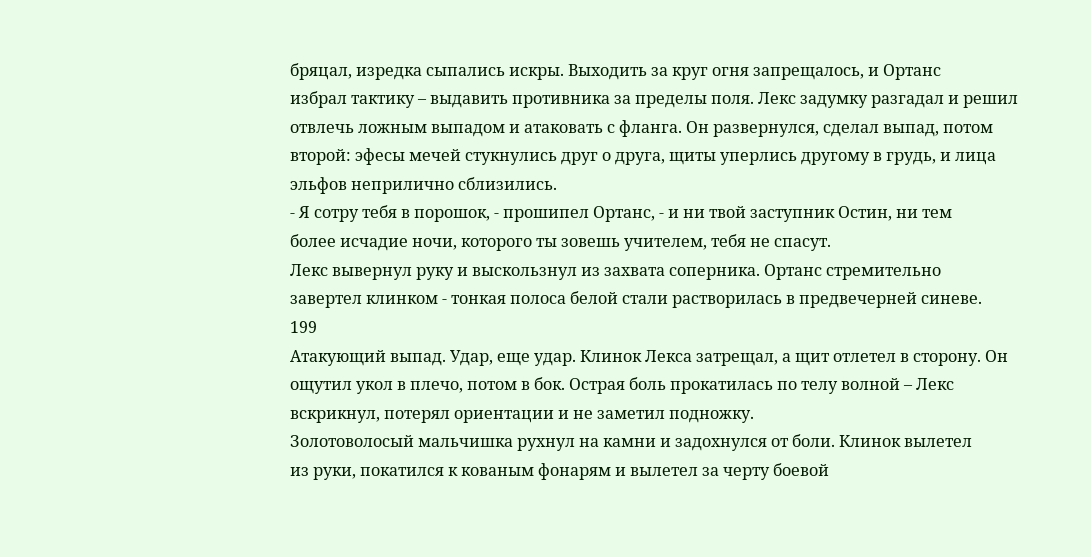бряцал, изредка сыпались искры. Выходить за круг огня запрещалось, и Ортанс
избрал тактику – выдавить противника за пределы поля. Лекс задумку разгадал и решил
отвлечь ложным выпадом и атаковать с фланга. Он развернулся, сделал выпад, потом
второй: эфесы мечей стукнулись друг о друга, щиты уперлись другому в грудь, и лица
эльфов неприлично сблизились.
- Я сотру тебя в порошок, - прошипел Ортанс, - и ни твой заступник Остин, ни тем
более исчадие ночи, которого ты зовешь учителем, тебя не спасут.
Лекс вывернул руку и выскользнул из захвата соперника. Ортанс стремительно
завертел клинком - тонкая полоса белой стали растворилась в предвечерней синеве.
199
Атакующий выпад. Удар, еще удар. Клинок Лекса затрещал, а щит отлетел в сторону. Он
ощутил укол в плечо, потом в бок. Острая боль прокатилась по телу волной – Лекс
вскрикнул, потерял ориентации и не заметил подножку.
Золотоволосый мальчишка рухнул на камни и задохнулся от боли. Клинок вылетел
из руки, покатился к кованым фонарям и вылетел за черту боевой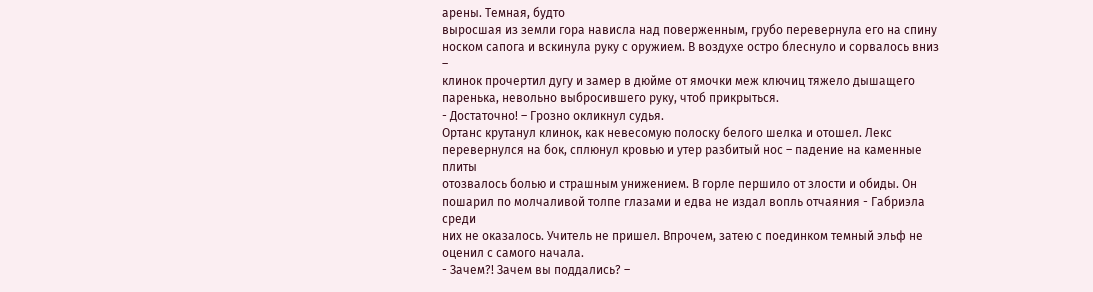арены. Темная, будто
выросшая из земли гора нависла над поверженным, грубо перевернула его на спину
носком сапога и вскинула руку с оружием. В воздухе остро блеснуло и сорвалось вниз –
клинок прочертил дугу и замер в дюйме от ямочки меж ключиц тяжело дышащего
паренька, невольно выбросившего руку, чтоб прикрыться.
- Достаточно! – Грозно окликнул судья.
Ортанс крутанул клинок, как невесомую полоску белого шелка и отошел. Лекс
перевернулся на бок, сплюнул кровью и утер разбитый нос – падение на каменные плиты
отозвалось болью и страшным унижением. В горле першило от злости и обиды. Он
пошарил по молчаливой толпе глазами и едва не издал вопль отчаяния - Габриэла среди
них не оказалось. Учитель не пришел. Впрочем, затею с поединком темный эльф не
оценил с самого начала.
- Зачем?! Зачем вы поддались? –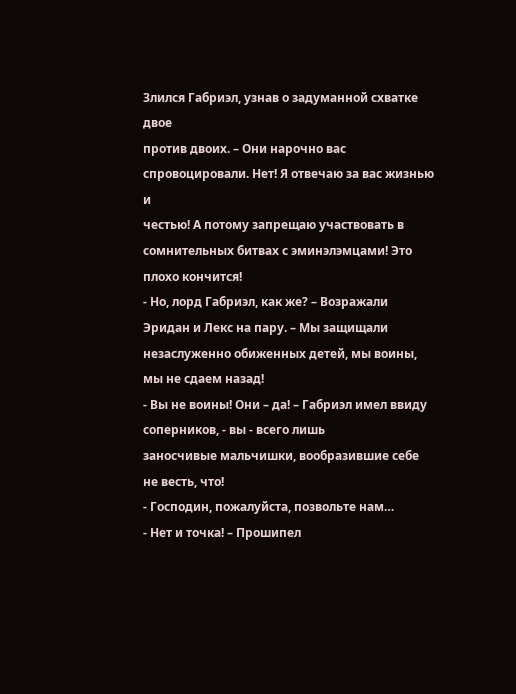Злился Габриэл, узнав о задуманной схватке двое
против двоих. – Они нарочно вас спровоцировали. Нет! Я отвечаю за вас жизнью и
честью! А потому запрещаю участвовать в сомнительных битвах с эминэлэмцами! Это
плохо кончится!
- Но, лорд Габриэл, как же? – Возражали Эридан и Лекс на пару. – Мы защищали
незаслуженно обиженных детей, мы воины, мы не сдаем назад!
- Вы не воины! Они – да! – Габриэл имел ввиду соперников, - вы - всего лишь
заносчивые мальчишки, вообразившие себе не весть, что!
- Господин, пожалуйста, позвольте нам…
- Нет и точка! – Прошипел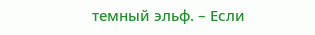темный эльф. – Если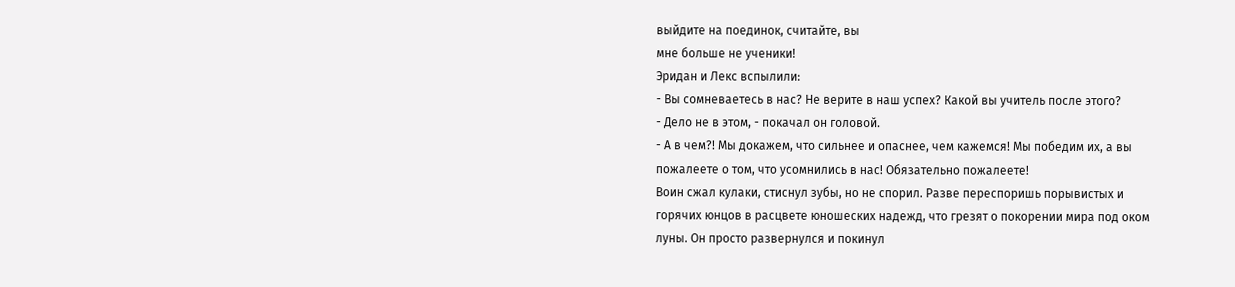выйдите на поединок, считайте, вы
мне больше не ученики!
Эридан и Лекс вспылили:
- Вы сомневаетесь в нас? Не верите в наш успех? Какой вы учитель после этого?
- Дело не в этом, - покачал он головой.
- А в чем?! Мы докажем, что сильнее и опаснее, чем кажемся! Мы победим их, а вы
пожалеете о том, что усомнились в нас! Обязательно пожалеете!
Воин сжал кулаки, стиснул зубы, но не спорил. Разве переспоришь порывистых и
горячих юнцов в расцвете юношеских надежд, что грезят о покорении мира под оком
луны. Он просто развернулся и покинул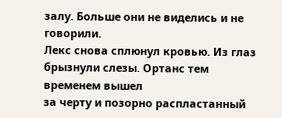залу. Больше они не виделись и не говорили.
Лекс снова сплюнул кровью. Из глаз брызнули слезы. Ортанс тем временем вышел
за черту и позорно распластанный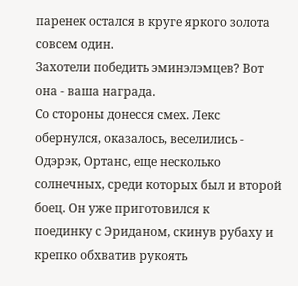паренек остался в круге яркого золота совсем один.
Захотели победить эминэлэмцев? Вот она - ваша награда.
Со стороны донесся смех. Лекс обернулся, оказалось, веселились - Одэрэк, Ортанс, еще несколько солнечных, среди которых был и второй боец. Он уже приготовился к
поединку с Эриданом, скинув рубаху и крепко обхватив рукоять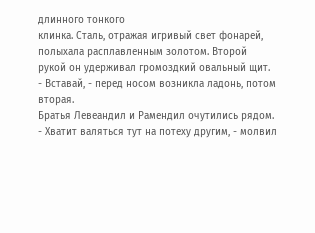длинного тонкого
клинка. Сталь, отражая игривый свет фонарей, полыхала расплавленным золотом. Второй
рукой он удерживал громоздкий овальный щит.
- Вставай, - перед носом возникла ладонь, потом вторая.
Братья Левеандил и Рамендил очутились рядом.
- Хватит валяться тут на потеху другим, - молвил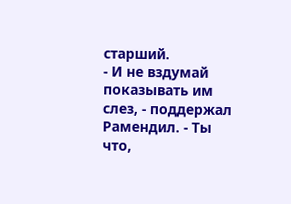старший.
- И не вздумай показывать им слез, - поддержал Рамендил. - Ты что,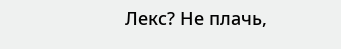Лекс? Не плачь,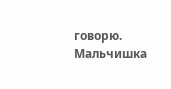говорю.
Мальчишка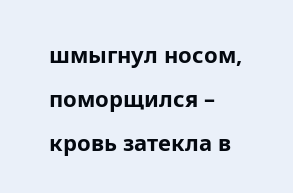шмыгнул носом, поморщился – кровь затекла в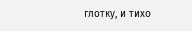глотку, и тихо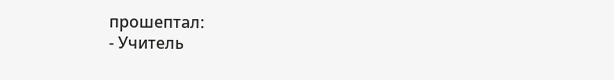прошептал:
- Учитель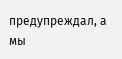предупреждал, а мы